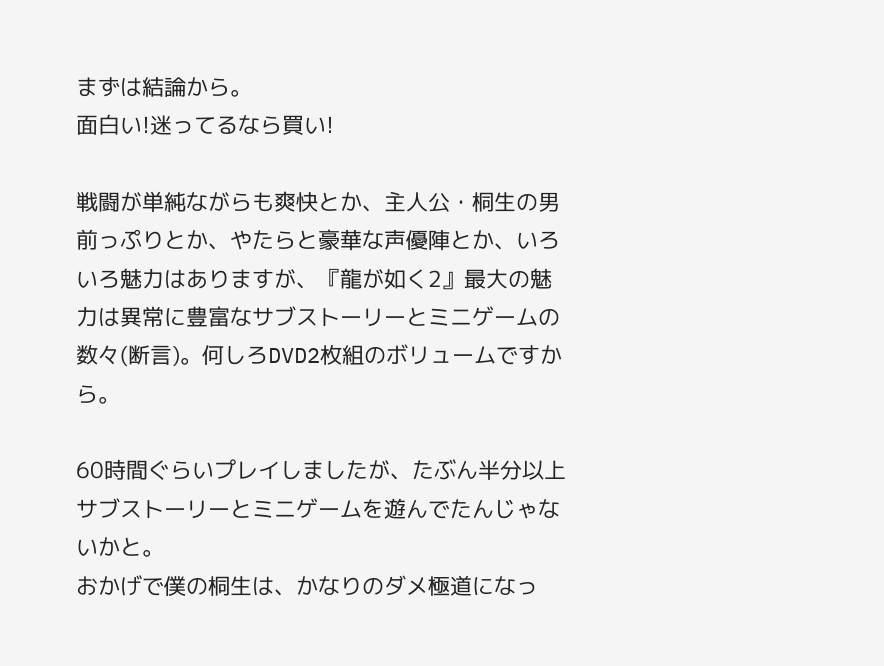まずは結論から。
面白い!迷ってるなら買い!

戦闘が単純ながらも爽快とか、主人公・桐生の男前っぷりとか、やたらと豪華な声優陣とか、いろいろ魅力はありますが、『龍が如く2』最大の魅力は異常に豊富なサブストーリーとミニゲームの数々(断言)。何しろDVD2枚組のボリュームですから。

60時間ぐらいプレイしましたが、たぶん半分以上サブストーリーとミニゲームを遊んでたんじゃないかと。
おかげで僕の桐生は、かなりのダメ極道になっ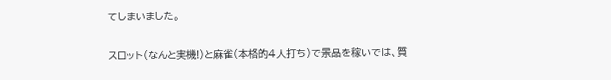てしまいました。

スロット(なんと実機!)と麻雀(本格的4人打ち)で景品を稼いでは、質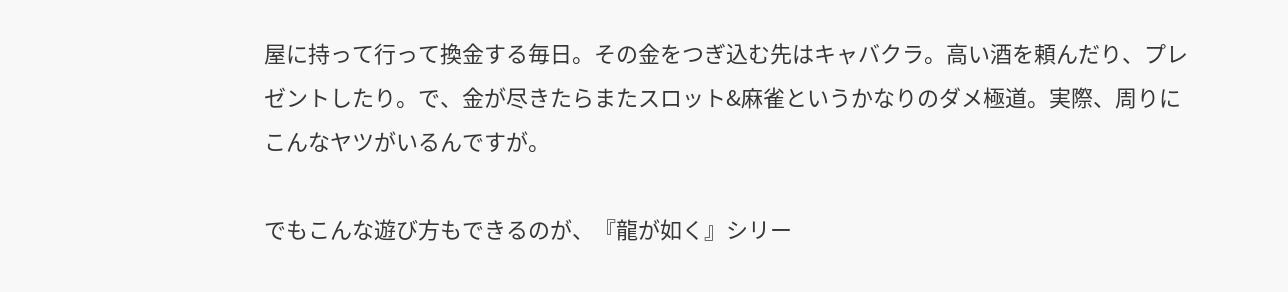屋に持って行って換金する毎日。その金をつぎ込む先はキャバクラ。高い酒を頼んだり、プレゼントしたり。で、金が尽きたらまたスロット&麻雀というかなりのダメ極道。実際、周りにこんなヤツがいるんですが。

でもこんな遊び方もできるのが、『龍が如く』シリー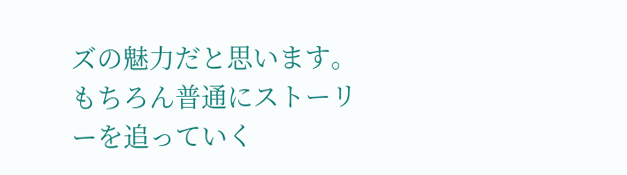ズの魅力だと思います。もちろん普通にストーリーを追っていく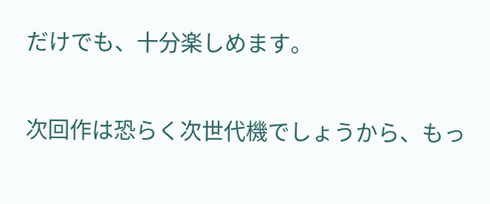だけでも、十分楽しめます。

次回作は恐らく次世代機でしょうから、もっ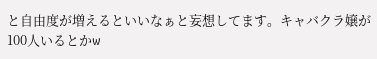と自由度が増えるといいなぁと妄想してます。キャバクラ嬢が100人いるとかw